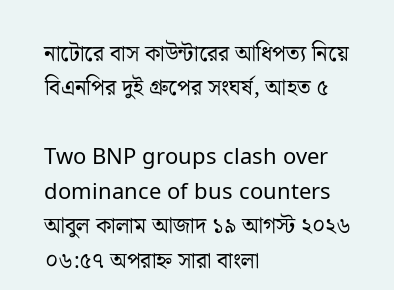নাটোরে বাস কাউন্টারের আধিপত্য নিয়ে বিএনপির দুই গ্রুপের সংঘর্ষ, আহত ৫

Two BNP groups clash over dominance of bus counters
আবুল কালাম আজাদ ১৯ আগস্ট ২০২৬ ০৬:৫৭ অপরাহ্ন সারা বাংলা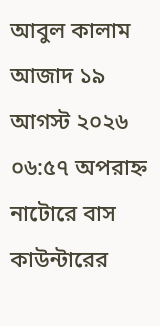আবুল কালাম আজাদ ১৯ আগস্ট ২০২৬ ০৬:৫৭ অপরাহ্ন
নাটোরে বাস কাউন্টারের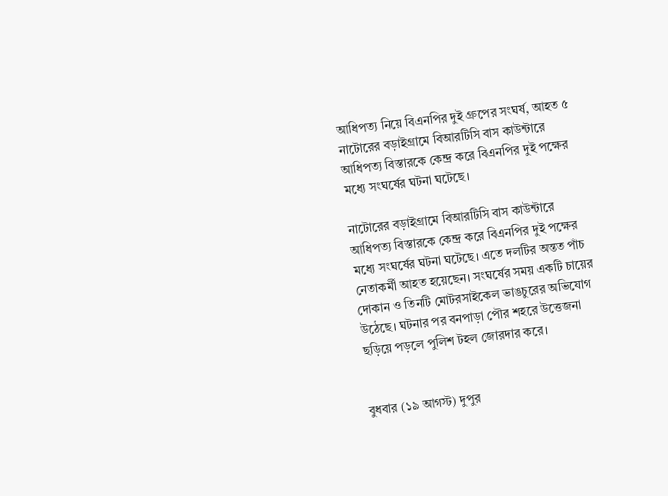আধিপত্য নিয়ে বিএনপির দুই গ্রুপের সংঘর্ষ, আহত ৫
নাটোরের বড়াইগ্রামে বিআরটিসি বাস কাউন্টারে আধিপত্য বিস্তারকে কেন্দ্র করে বিএনপির দুই পক্ষের মধ্যে সংঘর্ষের ঘটনা ঘটেছে।

নাটোরের বড়াইগ্রামে বিআরটিসি বাস কাউন্টারে আধিপত্য বিস্তারকে কেন্দ্র করে বিএনপির দুই পক্ষের মধ্যে সংঘর্ষের ঘটনা ঘটেছে। এতে দলটির অন্তত পাঁচ নেতাকর্মী আহত হয়েছেন। সংঘর্ষের সময় একটি চায়ের দোকান ও তিনটি মোটরসাইকেল ভাঙচুরের অভিযোগ উঠেছে। ঘটনার পর বনপাড়া পৌর শহরে উত্তেজনা ছড়িয়ে পড়লে পুলিশ টহল জোরদার করে।


বুধবার (১৯ আগস্ট) দুপুর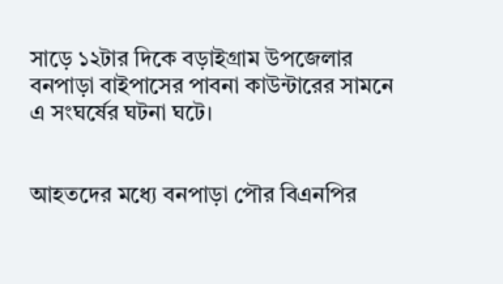সাড়ে ১২টার দিকে বড়াইগ্রাম উপজেলার বনপাড়া বাইপাসের পাবনা কাউন্টারের সামনে এ সংঘর্ষের ঘটনা ঘটে।


আহতদের মধ্যে বনপাড়া পৌর বিএনপির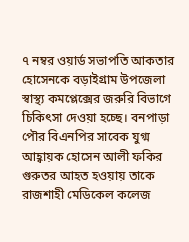৭ নম্বর ওয়ার্ড সভাপতি আকতার হোসেনকে বড়াইগ্রাম উপজেলা স্বাস্থ্য কমপ্লেক্সের জরুরি বিভাগে চিকিৎসা দেওয়া হচ্ছে। বনপাড়া পৌর বিএনপির সাবেক যুগ্ম আহ্বায়ক হোসেন আলী ফকির গুরুতর আহত হওয়ায় তাকে রাজশাহী মেডিকেল কলেজ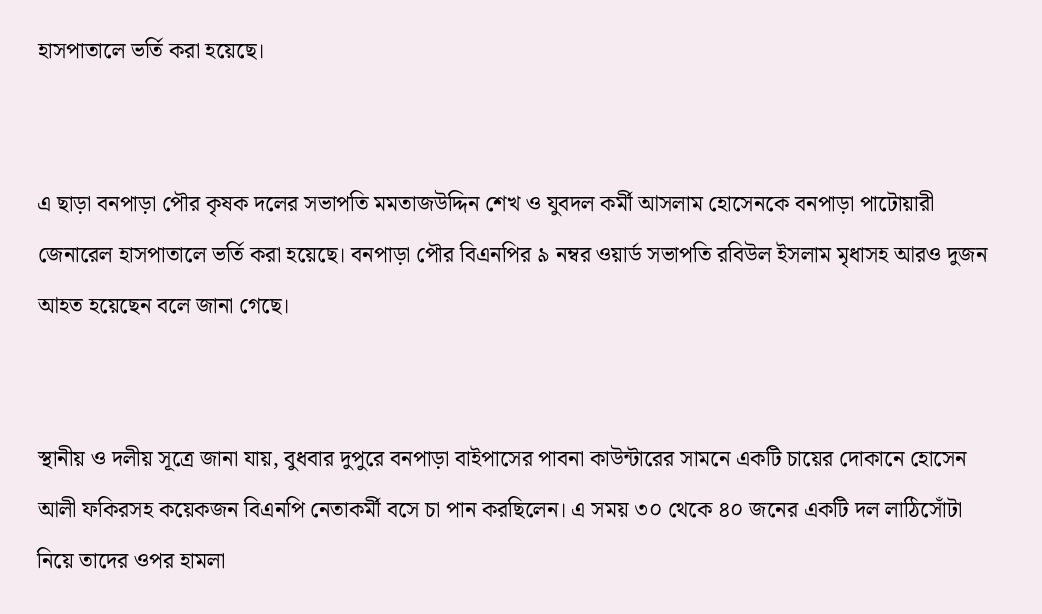হাসপাতালে ভর্তি করা হয়েছে।


এ ছাড়া বনপাড়া পৌর কৃষক দলের সভাপতি মমতাজউদ্দিন শেখ ও যুবদল কর্মী আসলাম হোসেনকে বনপাড়া পাটোয়ারী জেনারেল হাসপাতালে ভর্তি করা হয়েছে। বনপাড়া পৌর বিএনপির ৯ নম্বর ওয়ার্ড সভাপতি রবিউল ইসলাম মৃধাসহ আরও দুজন আহত হয়েছেন বলে জানা গেছে।


স্থানীয় ও দলীয় সূত্রে জানা যায়, বুধবার দুপুরে বনপাড়া বাইপাসের পাবনা কাউন্টারের সামনে একটি চায়ের দোকানে হোসেন আলী ফকিরসহ কয়েকজন বিএনপি নেতাকর্মী বসে চা পান করছিলেন। এ সময় ৩০ থেকে ৪০ জনের একটি দল লাঠিসোঁটা নিয়ে তাদের ওপর হামলা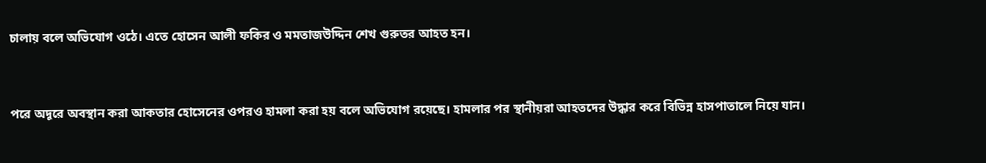চালায় বলে অভিযোগ ওঠে। এতে হোসেন আলী ফকির ও মমতাজউদ্দিন শেখ গুরুতর আহত হন।


পরে অদূরে অবস্থান করা আকতার হোসেনের ওপরও হামলা করা হয় বলে অভিযোগ রয়েছে। হামলার পর স্থানীয়রা আহতদের উদ্ধার করে বিভিন্ন হাসপাতালে নিয়ে যান।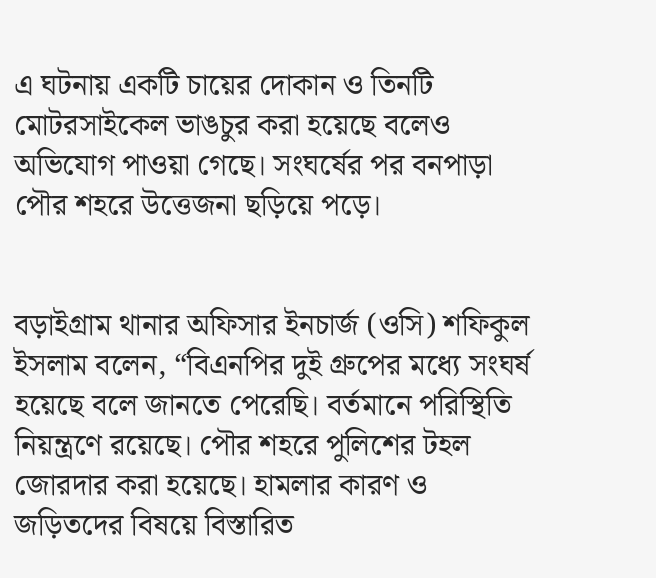এ ঘটনায় একটি চায়ের দোকান ও তিনটি মোটরসাইকেল ভাঙচুর করা হয়েছে বলেও অভিযোগ পাওয়া গেছে। সংঘর্ষের পর বনপাড়া পৌর শহরে উত্তেজনা ছড়িয়ে পড়ে।


বড়াইগ্রাম থানার অফিসার ইনচার্জ (ওসি) শফিকুল ইসলাম বলেন, “বিএনপির দুই গ্রুপের মধ্যে সংঘর্ষ হয়েছে বলে জানতে পেরেছি। বর্তমানে পরিস্থিতি নিয়ন্ত্রণে রয়েছে। পৌর শহরে পুলিশের টহল জোরদার করা হয়েছে। হামলার কারণ ও জড়িতদের বিষয়ে বিস্তারিত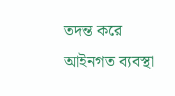তদন্ত করে আইনগত ব্যবস্থা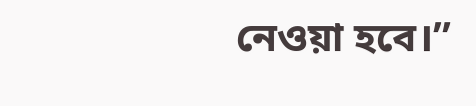নেওয়া হবে।”